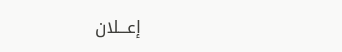إعـــلان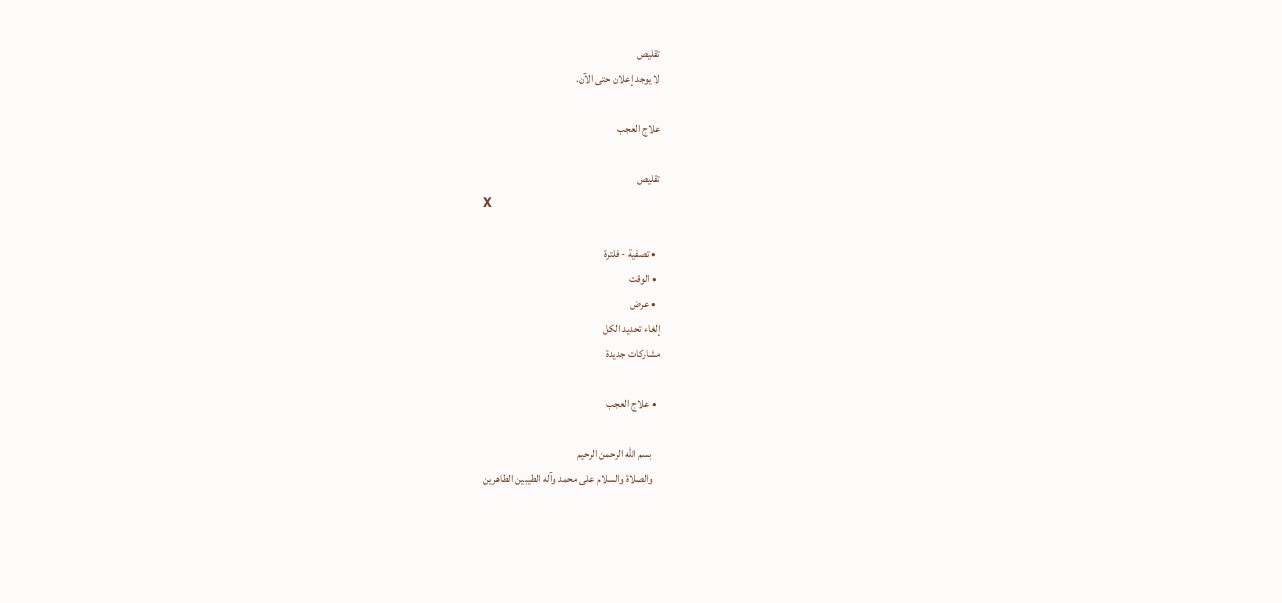تقليص
لا يوجد إعلان حتى الآن.

علاج العجب

تقليص
X

  • تصفية - فلترة
  • الوقت
  • عرض
إلغاء تحديد الكل
مشاركات جديدة

  • علاج العجب

    بسم الله الرحمن الرحيم
    والصلاة والسلام على محمد وآله الطيبين الطاهرين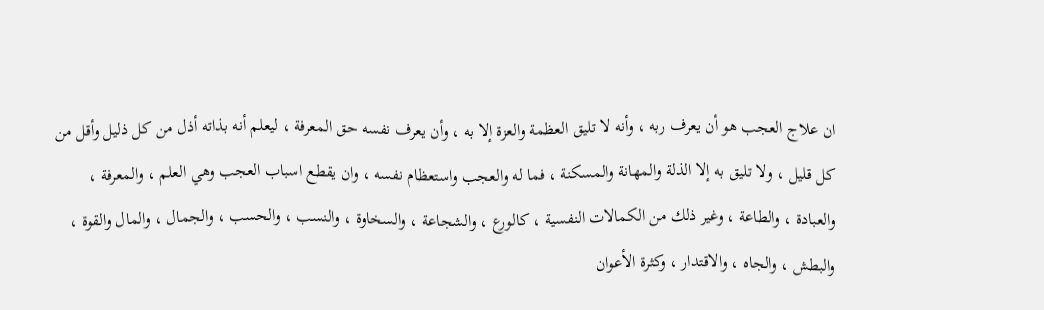ان علاج العجب هو أن يعرف ربه ، وأنه لا تليق العظمة والعزة إلا به ، وأن يعرف نفسه حق المعرفة ، ليعلم أنه بذاته أذل من كل ذليل وأقل من كل قليل ، ولا تليق به إلا الذلة والمهانة والمسكنة ، فما له والعجب واستعظام نفسه ، وان يقطع اسباب العجب وهي العلم ، والمعرفة ، والعبادة ، والطاعة ، وغير ذلك من الكمالات النفسية ، كالورع ، والشجاعة ، والسخاوة ، والنسب ، والحسب ، والجمال ، والمال والقوة ، والبطش ، والجاه ، والاقتدار ، وكثرة الأعوان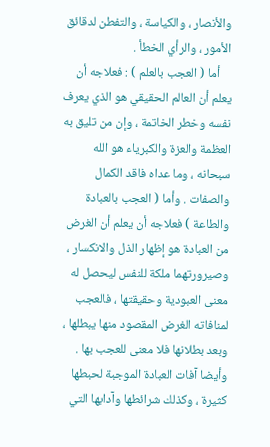والأنصار ، والكياسة ، والتفطن لدقائق الأمور ، والرأي الخطأ .
    أما ( العجب بالعلم ) : فعلاجه أن يعلم أن العالم الحقيقي هو الذي يعرف نفسه وخطر الخاتمة ، وإن من تليق به العظمة والعزة والكبرياء هو الله سبحانه ، وما عداه فاقد الكمال والصفات . وأما ( العجب بالعبادة والطاعة ) فعلاجه أن يعلم أن الغرض من العبادة هو إظهار الذل والانكسار ، وصيرورتهما ملكة للنفس ليحصل له معنى العبودية وحقيقتها ، فالعجب لمنافاته الغرض المقصود منها يبطلها ، وبعد بطلانها فلا معنى للعجب بها . وأيضا آفات العبادة الموجبة لحبطها كثيرة ، وكذلك شرائطها وآدابها التي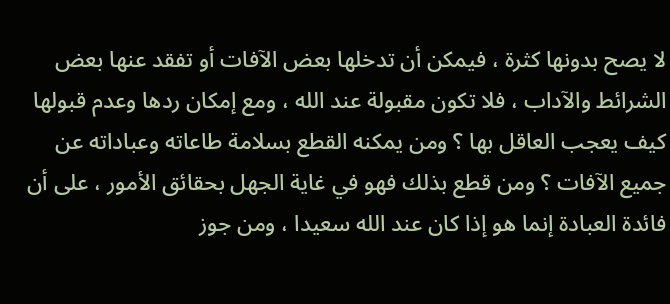لا يصح بدونها كثرة ، فيمكن أن تدخلها بعض الآفات أو تفقد عنها بعض الشرائط والآداب ، فلا تكون مقبولة عند الله ، ومع إمكان ردها وعدم قبولها كيف يعجب العاقل بها ؟ ومن يمكنه القطع بسلامة طاعاته وعباداته عن جميع الآفات ؟ ومن قطع بذلك فهو في غاية الجهل بحقائق الأمور ، على أن فائدة العبادة إنما هو إذا كان عند الله سعيدا ، ومن جوز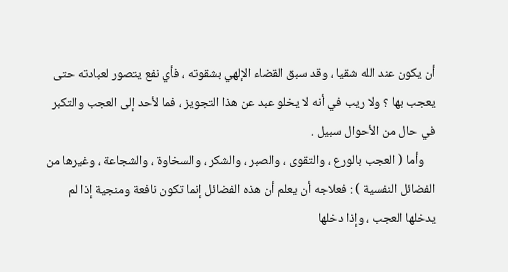أن يكون عند الله شقيا ، وقد سبق القضاء الإلهي بشقوته ، فأي نفع يتصور لعبادته حتى يعجب بها ؟ ولا ريب في أنه لا يخلو عبد عن هذا التجويز ، فما لأحد إلى العجب والتكبر في حال من الأحوال سبيل .
    وأما ( العجب بالورع ، والتقوى ، والصبر ، والشكر ، والسخاوة ، والشجاعة ، وغيرها من الفضائل النفسية ) : فعلاجه أن يعلم أن هذه الفضائل إنما تكون نافعة ومنجية إذا لم يدخلها العجب ، وإذا دخلها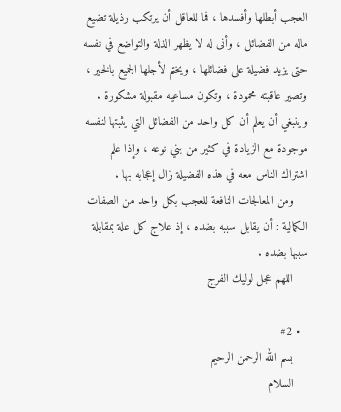العجب أبطلها وأفسدها ، فما للعاقل أن يرتكب رذيلة تضيع ماله من الفضائل ، وأنى له لا يظهر الذلة والتواضع في نفسه حتى يزيد فضيلة على فضائلها ، ويختم لأجلها الجميع بالخير ، وتصير عاقبته محمودة ، وتكون مساعيه مقبولة مشكورة . وينبغي أن يعلم أن كل واحد من الفضائل التي يثبتها لنفسه موجودة مع الزيادة في كثير من بني نوعه ، وإذا علم اشتراك الناس معه في هذه الفضيلة زال إعجابه بها .
    ومن المعالجات النافعة للعجب بكل واحد من الصفات الكمالية : أن يقابل سببه بضده ، إذ علاج كل علة بمقابلة سببها بضده .
    اللهم عجل لوليك الفرج

  • #2
    بسم الله الرحمن الرحيم
    السلام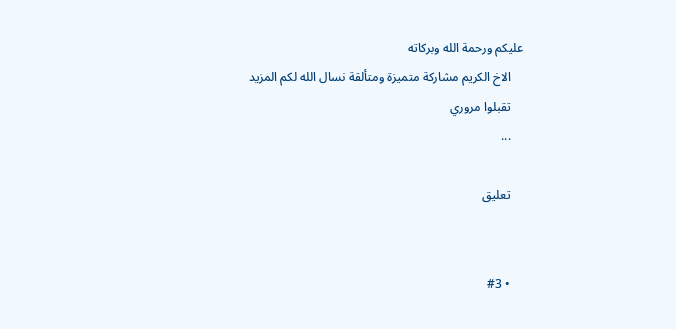عليكم ورحمة الله وبركاته
    الاخ الكريم مشاركة متميزة ومتألقة نسال الله لكم المزيد
    تقبلوا مروري
    ...

    تعليق


    • #3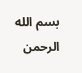بسم الله الرحمن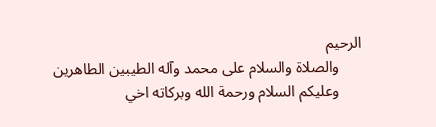الرحيم
      والصلاة والسلام على محمد وآله الطيبين الطاهرين
      وعليكم السلام ورحمة الله وبركاته اخي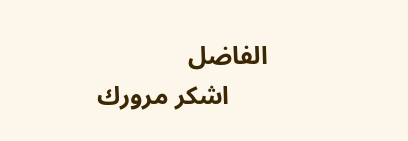الفاضل
      اشكر مرورك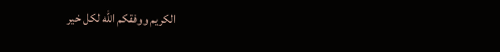الكريم ووفقكم الله لكل خير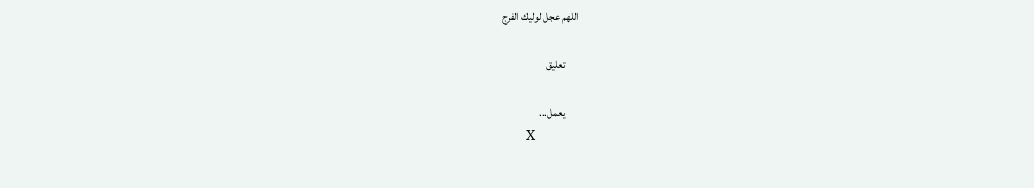اللهم عجل لوليك الفرج

      تعليق

      يعمل...
      X